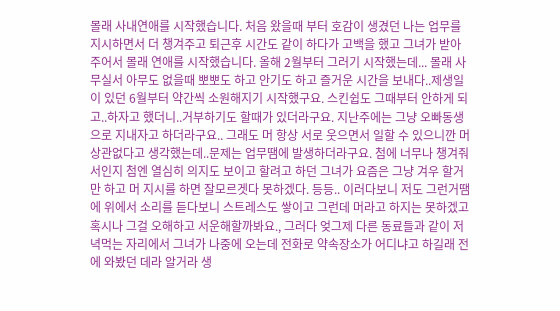몰래 사내연애를 시작했습니다. 처음 왔을때 부터 호감이 생겼던 나는 업무를 지시하면서 더 챙겨주고 퇴근후 시간도 같이 하다가 고백을 했고 그녀가 받아주어서 몰래 연애를 시작했습니다. 올해 2월부터 그러기 시작했는데... 몰래 사무실서 아무도 없을때 뽀뽀도 하고 안기도 하고 즐거운 시간을 보내다..제생일이 있던 6월부터 약간씩 소원해지기 시작했구요. 스킨쉽도 그때부터 안하게 되고..하자고 했더니..거부하기도 할때가 있더라구요. 지난주에는 그냥 오빠동생으로 지내자고 하더라구요.. 그래도 머 항상 서로 웃으면서 일할 수 있으니깐 머 상관없다고 생각했는데..문제는 업무땜에 발생하더라구요. 첨에 너무나 챙겨줘서인지 첨엔 열심히 의지도 보이고 할려고 하던 그녀가 요즘은 그냥 겨우 할거만 하고 머 지시를 하면 잘모르겟다 못하겠다. 등등.. 이러다보니 저도 그런거땜에 위에서 소리를 듣다보니 스트레스도 쌓이고 그런데 머라고 하지는 못하겠고 혹시나 그걸 오해하고 서운해할까봐요., 그러다 엊그제 다른 동료들과 같이 저녁먹는 자리에서 그녀가 나중에 오는데 전화로 약속장소가 어디냐고 하길래 전에 와봤던 데라 알거라 생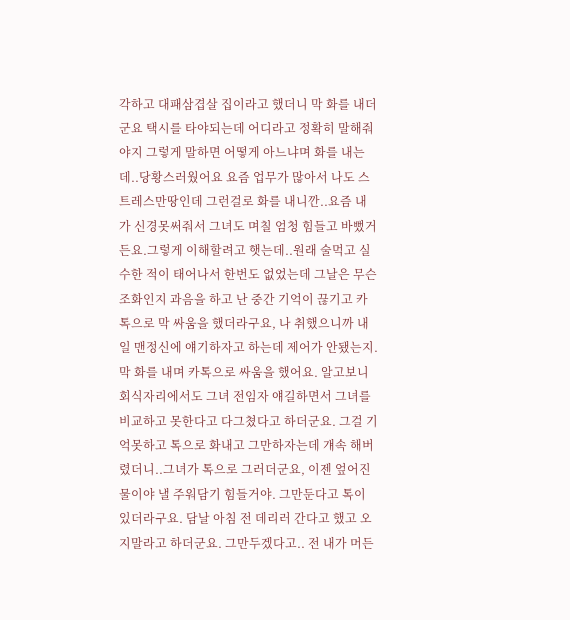각하고 대패삼겹살 집이라고 했더니 막 화를 내더군요 택시를 타야되는데 어디라고 정확히 말해줘야지 그렇게 말하면 어떻게 아느냐며 화를 내는데..당황스러웠어요 요즘 업무가 많아서 나도 스트레스만땅인데 그런걸로 화를 내니깐..요즘 내가 신경못써줘서 그녀도 며칠 엄청 힘들고 바뻤거든요.그렇게 이해할려고 햇는데..원래 술먹고 실수한 적이 태어나서 한번도 없었는데 그날은 무슨 조화인지 과음을 하고 난 중간 기억이 끊기고 카톡으로 막 싸움을 했더라구요, 나 취했으니까 내일 맨정신에 얘기하자고 하는데 제어가 안됐는지.막 화를 내며 카톡으로 싸움을 했어요. 알고보니 회식자리에서도 그녀 전임자 얘길하면서 그녀를 비교하고 못한다고 다그쳤다고 하더군요. 그걸 기억못하고 톡으로 화내고 그만하자는데 걔속 해버렸더니..그녀가 톡으로 그러더군요, 이젠 엎어진물이야 낼 주워담기 힘들거야. 그만둔다고 톡이 있더라구요. 담날 아침 전 데리러 간다고 했고 오지말라고 하더군요. 그만두겠다고.. 전 내가 머든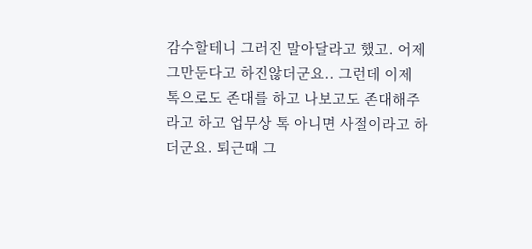감수할테니 그러진 말아달라고 했고. 어제 그만둔다고 하진않더군요.. 그런데 이제 톡으로도 존대를 하고 나보고도 존대해주라고 하고 업무상 톡 아니면 사절이라고 하더군요. 퇴근때 그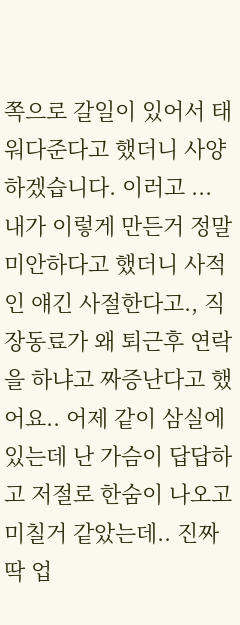쪽으로 갈일이 있어서 태워다준다고 했더니 사양하겠습니다. 이러고 ... 내가 이렇게 만든거 정말 미안하다고 했더니 사적인 얘긴 사절한다고., 직장동료가 왜 퇴근후 연락을 하냐고 짜증난다고 했어요.. 어제 같이 삼실에 있는데 난 가슴이 답답하고 저절로 한숨이 나오고 미칠거 같았는데.. 진짜 딱 업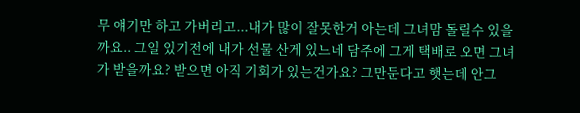무 얘기만 하고 가버리고...내가 많이 잘못한거 아는데 그녀맘 돌릴수 있을까요.. 그일 있기전에 내가 선물 산게 있느네 담주에 그게 택배로 오면 그녀가 받을까요? 받으면 아직 기회가 있는건가요? 그만둔다고 햇는데 안그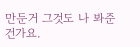만둔거 그것도 나 봐준건가요.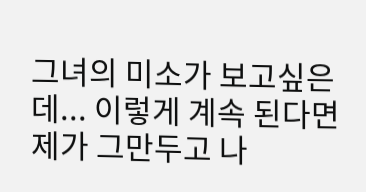그녀의 미소가 보고싶은데... 이렇게 계속 된다면 제가 그만두고 나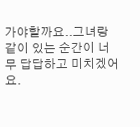가야할까요..그녀랑 같이 있는 순간이 너무 답답하고 미치겠어요.